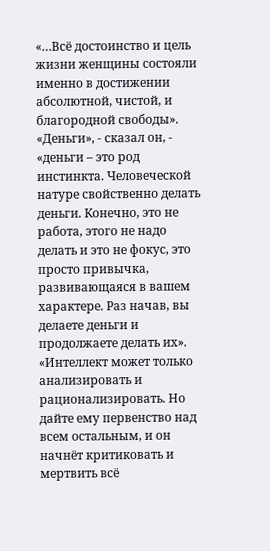«…Всё достоинство и цель жизни женщины состояли именно в достижении абсолютной, чистой, и благородной свободы».
«Деньги», - сказал он, - «деньги – это род инстинкта. Человеческой натуре свойственно делать деньги. Конечно, это не работа, этого не надо делать и это не фокус, это просто привычка, развивающаяся в вашем характере. Раз начав, вы делаете деньги и продолжаете делать их».
«Интеллект может только анализировать и рационализировать. Но дайте ему первенство над всем остальным, и он начнёт критиковать и мертвить всё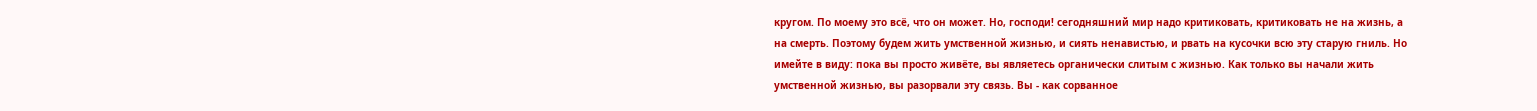кругом. По моему это всё, что он может. Но, господи! сегодняшний мир надо критиковать, критиковать не на жизнь, а на смерть. Поэтому будем жить умственной жизнью, и сиять ненавистью, и рвать на кусочки всю эту старую гниль. Но имейте в виду: пока вы просто живёте, вы являетесь органически слитым с жизнью. Как только вы начали жить умственной жизнью, вы разорвали эту связь. Вы - как сорванное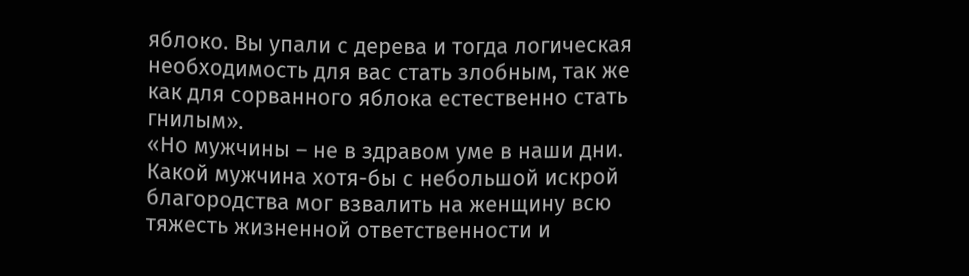яблоко. Вы упали с дерева и тогда логическая необходимость для вас стать злобным, так же как для сорванного яблока естественно стать гнилым».
«Но мужчины – не в здравом уме в наши дни. Какой мужчина хотя-бы с небольшой искрой благородства мог взвалить на женщину всю тяжесть жизненной ответственности и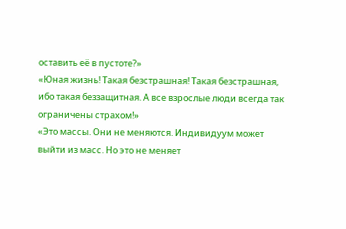оставить её в пустоте?»
«Юная жизнь! Такая безстрашная! Такая безстрашная, ибо такая беззащитная. А все взрослые люди всегда так ограничены страхом!»
«Это массы. Они не меняются. Индивидуум может выйти из масс. Но это не меняет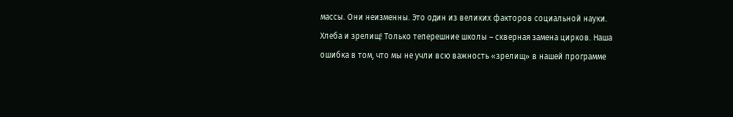массы. Они неизменны. Это один из великих факторов социальной науки. Хлеба и зрелищ! Только теперешние школы – скверная замена цирков. Наша ошибка в том, что мы не учли всю важность «зрелищ» в нашей программе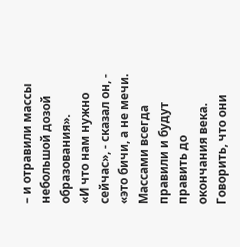– и отравили массы небольшой дозой образования».
«И что нам нужно сейчас», - сказал он, - «это бичи, а не мечи. Массами всегда правили и будут править до окончания века. Говорить, что они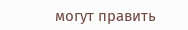могут править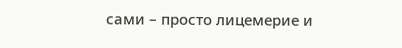сами – просто лицемерие и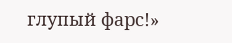глупый фарс!»